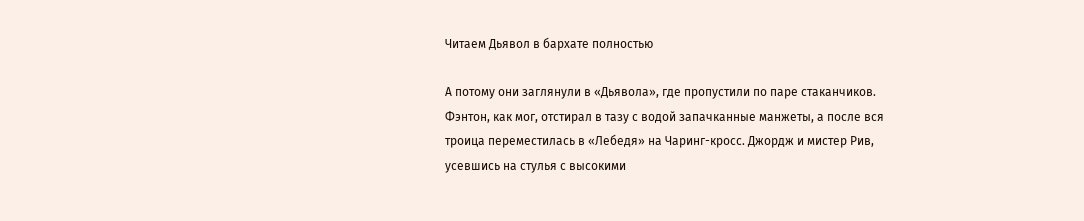Читаем Дьявол в бархате полностью

А потому они заглянули в «Дьявола», где пропустили по паре стаканчиков. Фэнтон, как мог, отстирал в тазу с водой запачканные манжеты, а после вся троица переместилась в «Лебедя» на Чаринг-кросс. Джордж и мистер Рив, усевшись на стулья с высокими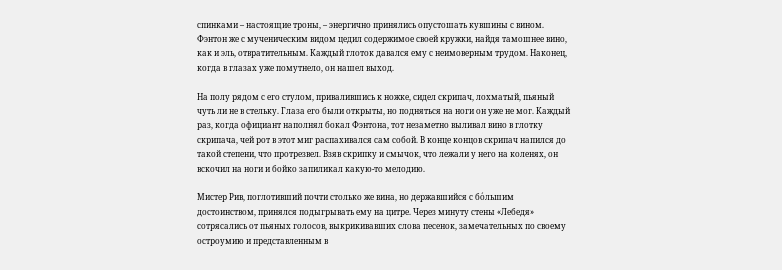спинками – настоящие троны, – энергично принялись опустошать кувшины с вином. Фэнтон же с мученическим видом цедил содержимое своей кружки, найдя тамошнее вино, как и эль, отвратительным. Каждый глоток давался ему с неимоверным трудом. Наконец, когда в глазах уже помутнело, он нашел выход.

На полу рядом с его стулом, привалившись к ножке, сидел скрипач, лохматый, пьяный чуть ли не в стельку. Глаза его были открыты, но подняться на ноги он уже не мог. Каждый раз, когда официант наполнял бокал Фэнтона, тот незаметно выливал вино в глотку скрипача, чей рот в этот миг распахивался сам собой. В конце концов скрипач напился до такой степени, что протрезвел. Взяв скрипку и смычок, что лежали у него на коленях, он вскочил на ноги и бойко запиликал какую-то мелодию.

Мистер Рив, поглотивший почти столько же вина, но державшийся с бо́льшим достоинством, принялся подыгрывать ему на цитре. Через минуту стены «Лебедя» сотрясались от пьяных голосов, выкрикивавших слова песенок, замечательных по своему остроумию и представленным в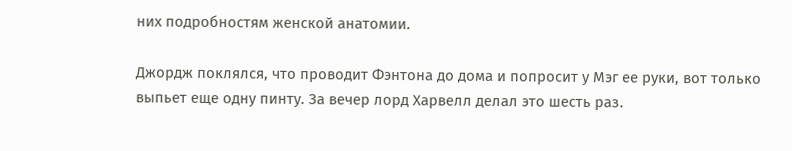них подробностям женской анатомии.

Джордж поклялся, что проводит Фэнтона до дома и попросит у Мэг ее руки, вот только выпьет еще одну пинту. За вечер лорд Харвелл делал это шесть раз.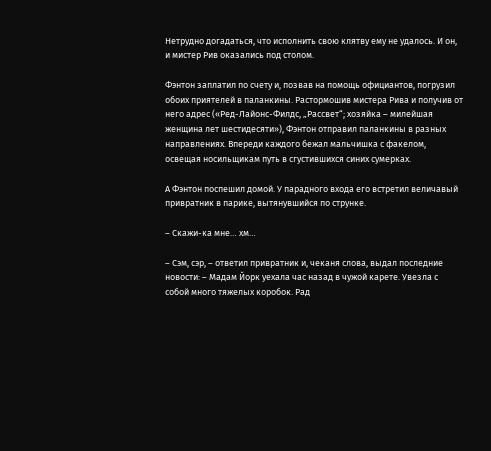Нетрудно догадаться, что исполнить свою клятву ему не удалось. И он, и мистер Рив оказались под столом.

Фэнтон заплатил по счету и, позвав на помощь официантов, погрузил обоих приятелей в паланкины. Растормошив мистера Рива и получив от него адрес («Ред-Лайонс-Филдс, „Рассвет“; хозяйка – милейшая женщина лет шестидесяти»), Фэнтон отправил паланкины в разных направлениях. Впереди каждого бежал мальчишка с факелом, освещая носильщикам путь в сгустившихся синих сумерках.

А Фэнтон поспешил домой. У парадного входа его встретил величавый привратник в парике, вытянувшийся по струнке.

– Скажи-ка мне… хм…

– Сэм, сэр, – ответил привратник и, чеканя слова, выдал последние новости: – Мадам Йорк уехала час назад в чужой карете. Увезла с собой много тяжелых коробок. Рад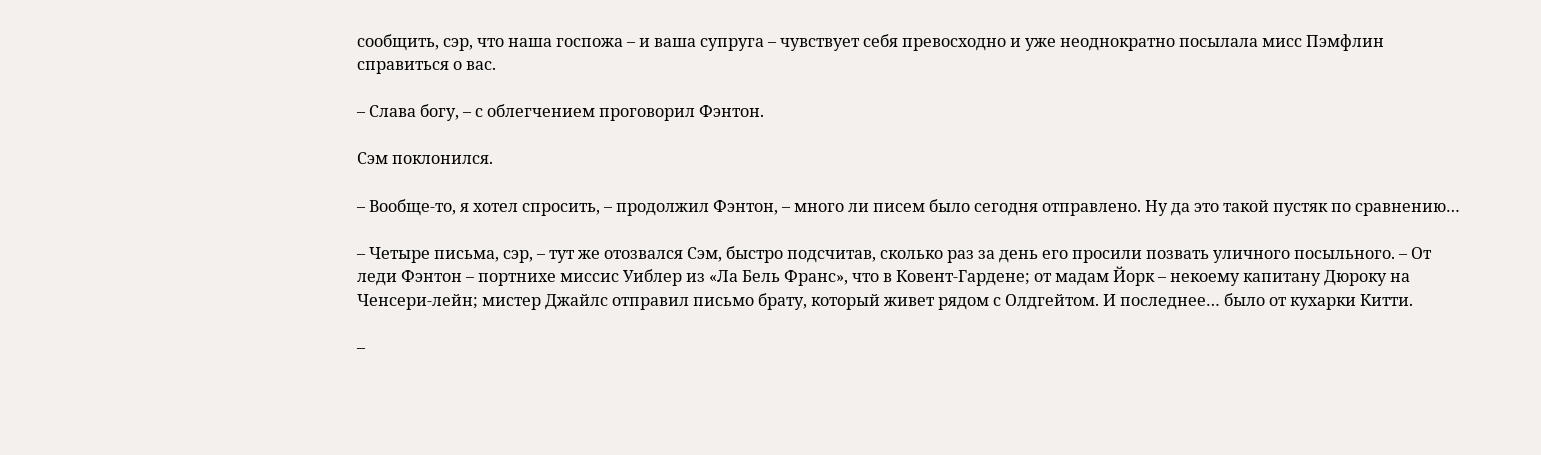сообщить, сэр, что наша госпожа – и ваша супруга – чувствует себя превосходно и уже неоднократно посылала мисс Пэмфлин справиться о вас.

– Слава богу, – с облегчением проговорил Фэнтон.

Сэм поклонился.

– Вообще-то, я хотел спросить, – продолжил Фэнтон, – много ли писем было сегодня отправлено. Ну да это такой пустяк по сравнению…

– Четыре письма, сэр, – тут же отозвался Сэм, быстро подсчитав, сколько раз за день его просили позвать уличного посыльного. – От леди Фэнтон – портнихе миссис Уиблер из «Ла Бель Франс», что в Ковент-Гардене; от мадам Йорк – некоему капитану Дюроку на Ченсери-лейн; мистер Джайлс отправил письмо брату, который живет рядом с Олдгейтом. И последнее… было от кухарки Китти.

–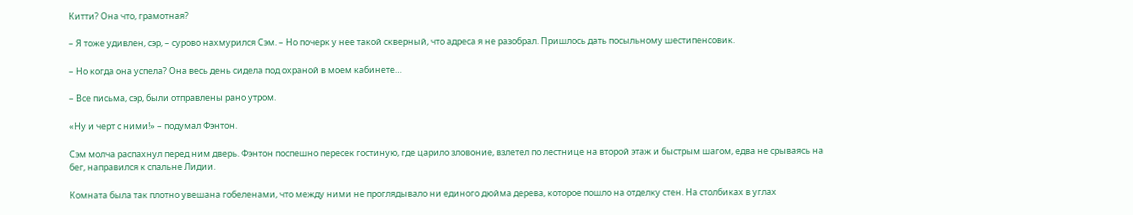Китти? Она что, грамотная?

– Я тоже удивлен, сэр, – сурово нахмурился Сэм. – Но почерк у нее такой скверный, что адреса я не разобрал. Пришлось дать посыльному шестипенсовик.

– Но когда она успела? Она весь день сидела под охраной в моем кабинете…

– Все письма, сэр, были отправлены рано утром.

«Ну и черт с ними!» – подумал Фэнтон.

Сэм молча распахнул перед ним дверь. Фэнтон поспешно пересек гостиную, где царило зловоние, взлетел по лестнице на второй этаж и быстрым шагом, едва не срываясь на бег, направился к спальне Лидии.

Комната была так плотно увешана гобеленами, что между ними не проглядывало ни единого дюйма дерева, которое пошло на отделку стен. На столбиках в углах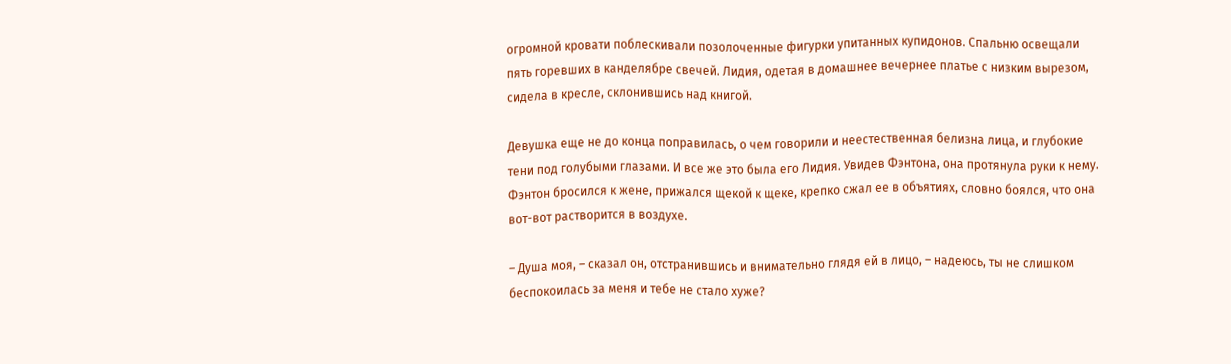огромной кровати поблескивали позолоченные фигурки упитанных купидонов. Спальню освещали пять горевших в канделябре свечей. Лидия, одетая в домашнее вечернее платье с низким вырезом, сидела в кресле, склонившись над книгой.

Девушка еще не до конца поправилась, о чем говорили и неестественная белизна лица, и глубокие тени под голубыми глазами. И все же это была его Лидия. Увидев Фэнтона, она протянула руки к нему. Фэнтон бросился к жене, прижался щекой к щеке, крепко сжал ее в объятиях, словно боялся, что она вот-вот растворится в воздухе.

– Душа моя, – сказал он, отстранившись и внимательно глядя ей в лицо, – надеюсь, ты не слишком беспокоилась за меня и тебе не стало хуже?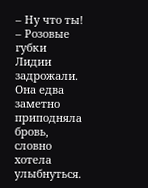– Ну что ты! – Розовые губки Лидии задрожали. Она едва заметно приподняла бровь, словно хотела улыбнуться.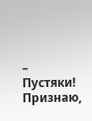– Пустяки! Признаю,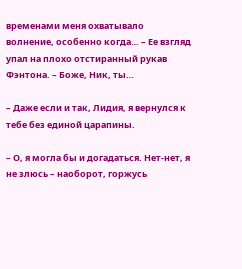временами меня охватывало волнение, особенно когда… – Ее взгляд упал на плохо отстиранный рукав Фэнтона. – Боже, Ник, ты…

– Даже если и так, Лидия, я вернулся к тебе без единой царапины.

– О, я могла бы и догадаться. Нет-нет, я не злюсь – наоборот, горжусь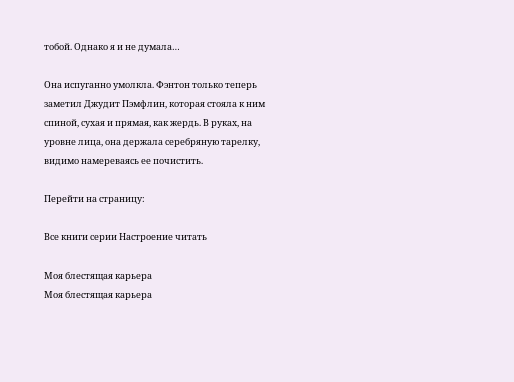тобой. Однако я и не думала…

Она испуганно умолкла. Фэнтон только теперь заметил Джудит Пэмфлин, которая стояла к ним спиной, сухая и прямая, как жердь. В руках, на уровне лица, она держала серебряную тарелку, видимо намереваясь ее почистить.

Перейти на страницу:

Все книги серии Настроение читать

Моя блестящая карьера
Моя блестящая карьера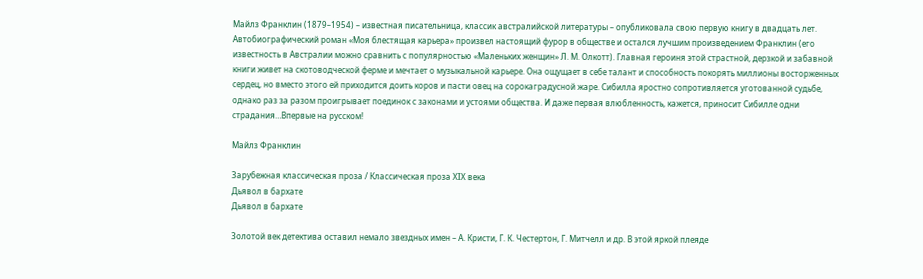Майлз Франклин (1879–1954) – известная писательница, классик австралийской литературы – опубликовала свою первую книгу в двадцать лет. Автобиографический роман «Моя блестящая карьера» произвел настоящий фурор в обществе и остался лучшим произведением Франклин (его известность в Австралии можно сравнить с популярностью «Маленьких женщин» Л. М. Олкотт). Главная героиня этой страстной, дерзкой и забавной книги живет на скотоводческой ферме и мечтает о музыкальной карьере. Она ощущает в себе талант и способность покорять миллионы восторженных сердец, но вместо этого ей приходится доить коров и пасти овец на сорокаградусной жаре. Сибилла яростно сопротивляется уготованной судьбе, однако раз за разом проигрывает поединок с законами и устоями общества. И даже первая влюбленность, кажется, приносит Сибилле одни страдания…Впервые на русском!

Майлз Франклин

Зарубежная классическая проза / Классическая проза ХIX века
Дьявол в бархате
Дьявол в бархате

Золотой век детектива оставил немало звездных имен – А. Кристи, Г. К. Честертон, Г. Митчелл и др. В этой яркой плеяде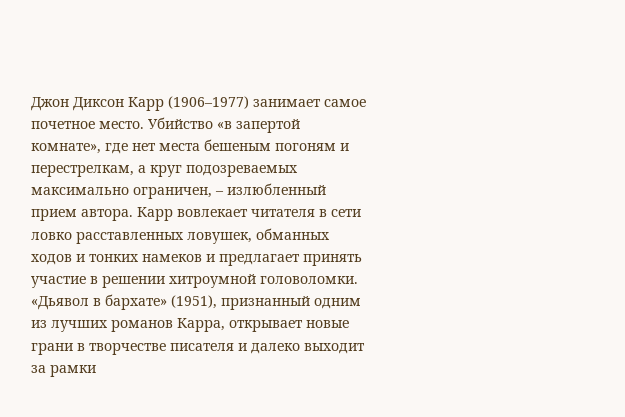Джон Диксон Карр (1906–1977) занимает самое почетное место. Убийство «в запертой комнате», где нет места бешеным погоням и перестрелкам, а круг подозреваемых максимально ограничен, – излюбленный прием автора. Карр вовлекает читателя в сети ловко расставленных ловушек, обманных ходов и тонких намеков и предлагает принять участие в решении хитроумной головоломки. «Дьявол в бархате» (1951), признанный одним из лучших романов Карра, открывает новые грани в творчестве писателя и далеко выходит за рамки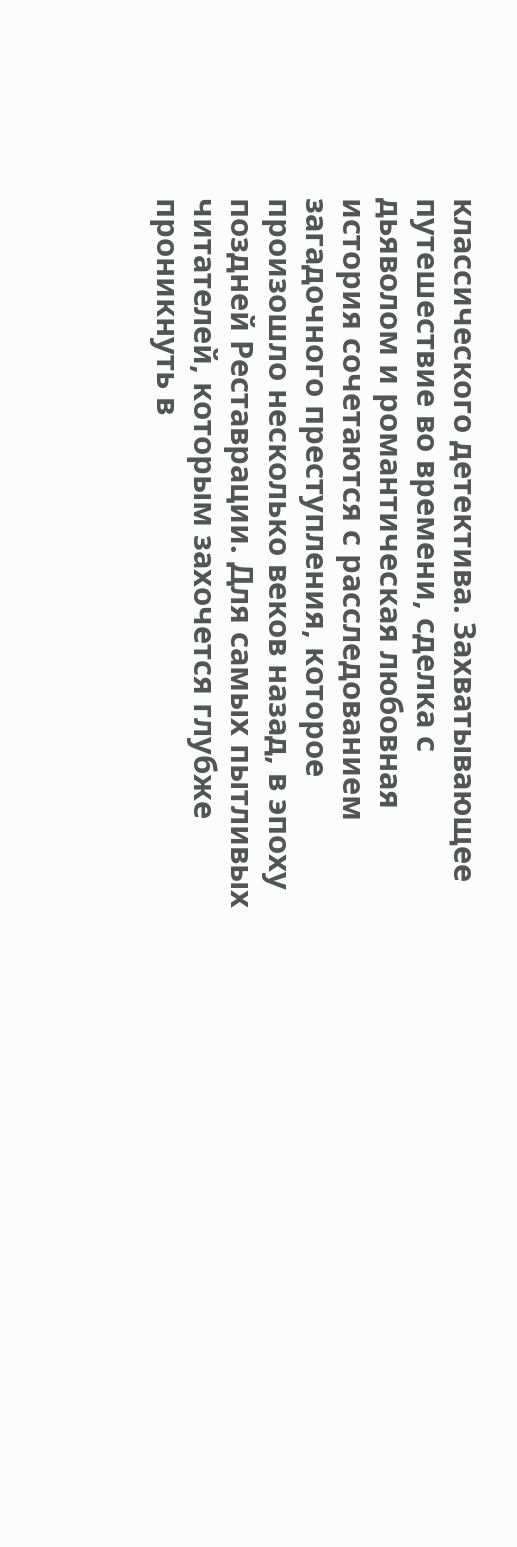классического детектива. Захватывающее путешествие во времени, сделка с дьяволом и романтическая любовная история сочетаются с расследованием загадочного преступления, которое произошло несколько веков назад, в эпоху поздней Реставрации. Для самых пытливых читателей, которым захочется глубже проникнуть в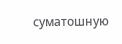суматошную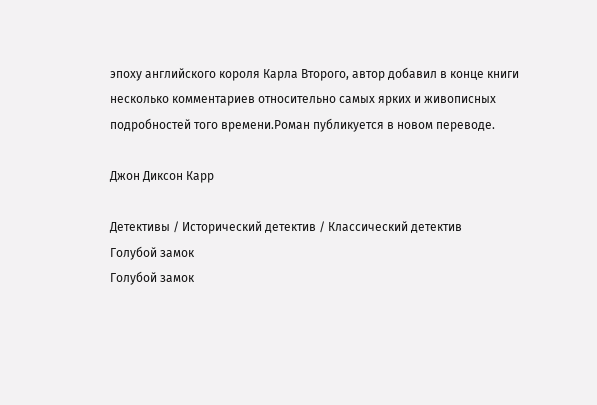эпоху английского короля Карла Второго, автор добавил в конце книги несколько комментариев относительно самых ярких и живописных подробностей того времени.Роман публикуется в новом переводе.

Джон Диксон Карр

Детективы / Исторический детектив / Классический детектив
Голубой замок
Голубой замок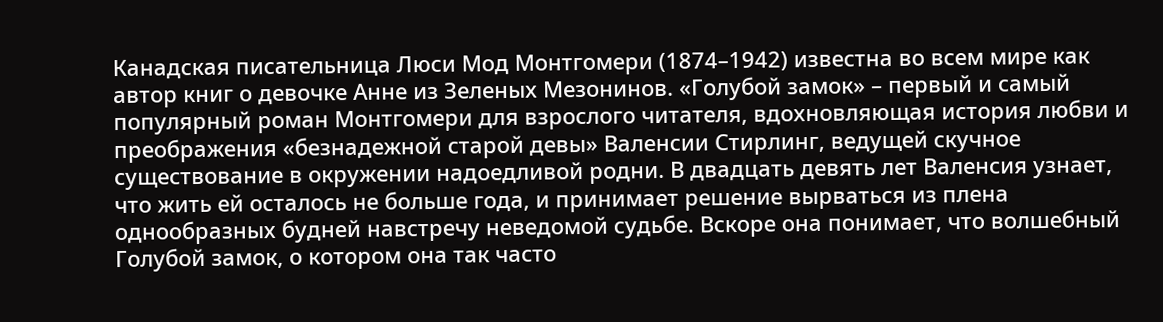Канадская писательница Люси Мод Монтгомери (1874–1942) известна во всем мире как автор книг о девочке Анне из Зеленых Мезонинов. «Голубой замок» – первый и самый популярный роман Монтгомери для взрослого читателя, вдохновляющая история любви и преображения «безнадежной старой девы» Валенсии Стирлинг, ведущей скучное существование в окружении надоедливой родни. В двадцать девять лет Валенсия узнает, что жить ей осталось не больше года, и принимает решение вырваться из плена однообразных будней навстречу неведомой судьбе. Вскоре она понимает, что волшебный Голубой замок, о котором она так часто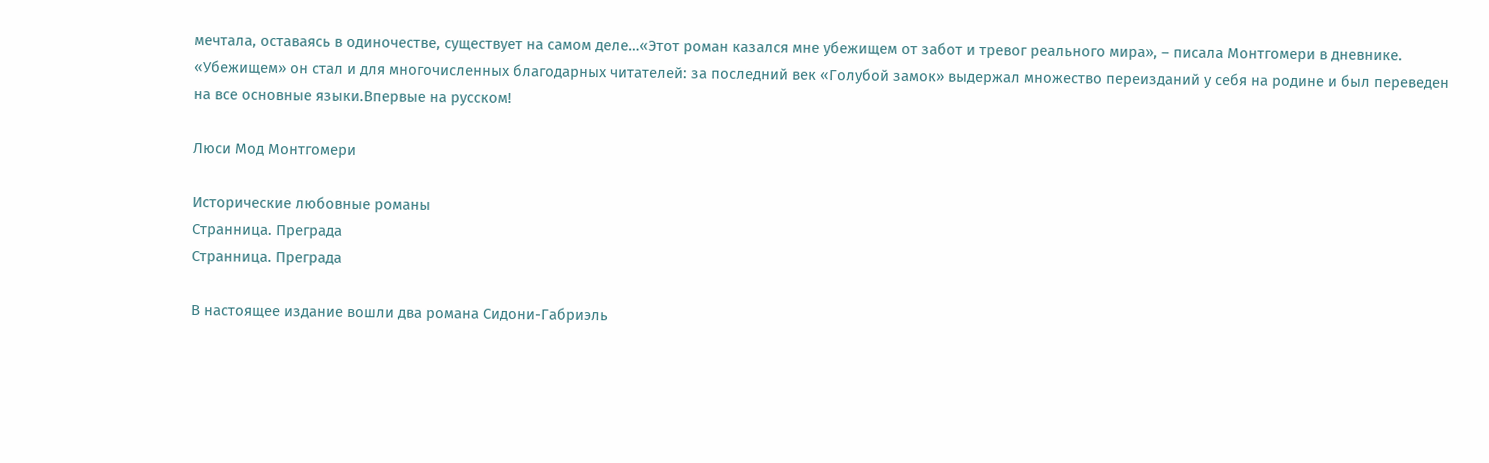мечтала, оставаясь в одиночестве, существует на самом деле…«Этот роман казался мне убежищем от забот и тревог реального мира», – писала Монтгомери в дневнике. «Убежищем» он стал и для многочисленных благодарных читателей: за последний век «Голубой замок» выдержал множество переизданий у себя на родине и был переведен на все основные языки.Впервые на русском!

Люси Мод Монтгомери

Исторические любовные романы
Странница. Преграда
Странница. Преграда

В настоящее издание вошли два романа Сидони-Габриэль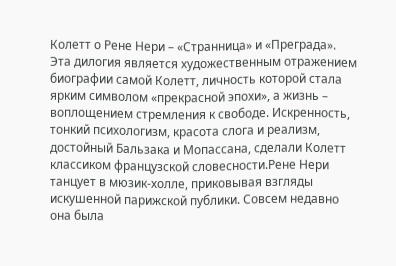Колетт о Рене Нери – «Странница» и «Преграда». Эта дилогия является художественным отражением биографии самой Колетт, личность которой стала ярким символом «прекрасной эпохи», а жизнь – воплощением стремления к свободе. Искренность, тонкий психологизм, красота слога и реализм, достойный Бальзака и Мопассана, сделали Колетт классиком французской словесности.Рене Нери танцует в мюзик-холле, приковывая взгляды искушенной парижской публики. Совсем недавно она была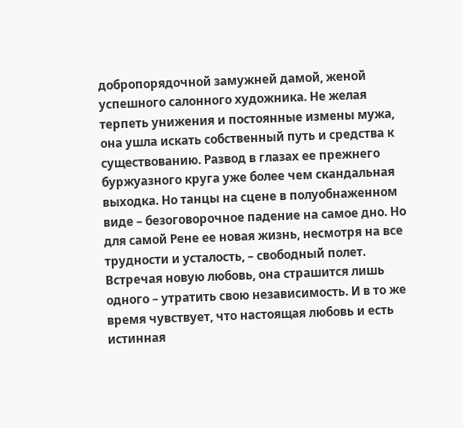добропорядочной замужней дамой, женой успешного салонного художника. Не желая терпеть унижения и постоянные измены мужа, она ушла искать собственный путь и средства к существованию. Развод в глазах ее прежнего буржуазного круга уже более чем скандальная выходка. Но танцы на сцене в полуобнаженном виде – безоговорочное падение на самое дно. Но для самой Рене ее новая жизнь, несмотря на все трудности и усталость, – свободный полет. Встречая новую любовь, она страшится лишь одного – утратить свою независимость. И в то же время чувствует, что настоящая любовь и есть истинная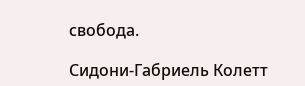свобода.

Сидони-Габриель Колетт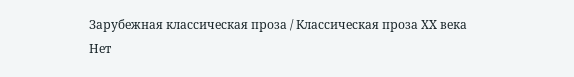Зарубежная классическая проза / Классическая проза ХX века
Нет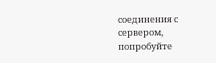соединения с сервером, попробуйте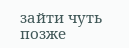зайти чуть позже